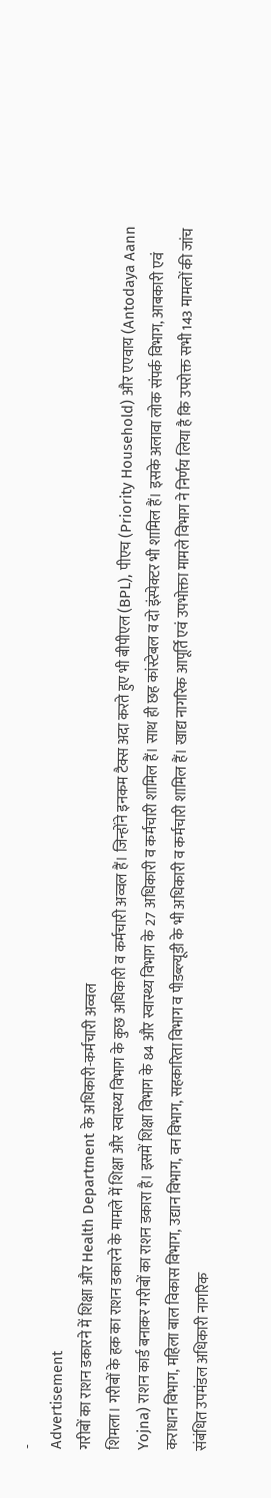-
Advertisement
गरीबों का राशन डकारने में शिक्षा और Health Department के अधिकारी-कर्मचारी अव्वल
शिमला। गरीबों के हक का राशन डकारने के मामले में शिक्षा और स्वास्थ्य विभाग के कुछ अधिकारी व कर्मचारी अव्वल हैं। जिन्होंने इनकम टैक्स अदा करते हुए भी बीपीएल (BPL), पीएच (Priority Household) और एएवाय (Antodaya Aann Yojna) राशन कार्ड बनाकर गरीबों का राशन डकारा है। इसमें शिक्षा विभाग के 84 और स्वास्थ्य विभाग के 27 अधिकारी व कर्मचारी शामिल हैं। साथ ही छह कांस्टेबल व दो इंस्पेक्टर भी शामिल हैं। इसके अलावा लोक संपर्क विभाग, आबकारी एवं कराधान विभाग, महिला बाल विकास विभाग, उद्यान विभाग, वन विभाग, सहकारिता विभाग व पीडब्ल्यूडी के भी अधिकारी व कर्मचारी शामिल हैं। खाद्य नागरिक आपूर्ति एवं उपभोक्ता मामले विभाग ने निर्णय लिया है कि उपरोक्त सभी 143 मामलों की जांच संबंधित उपमंडल अधिकारी नागरिक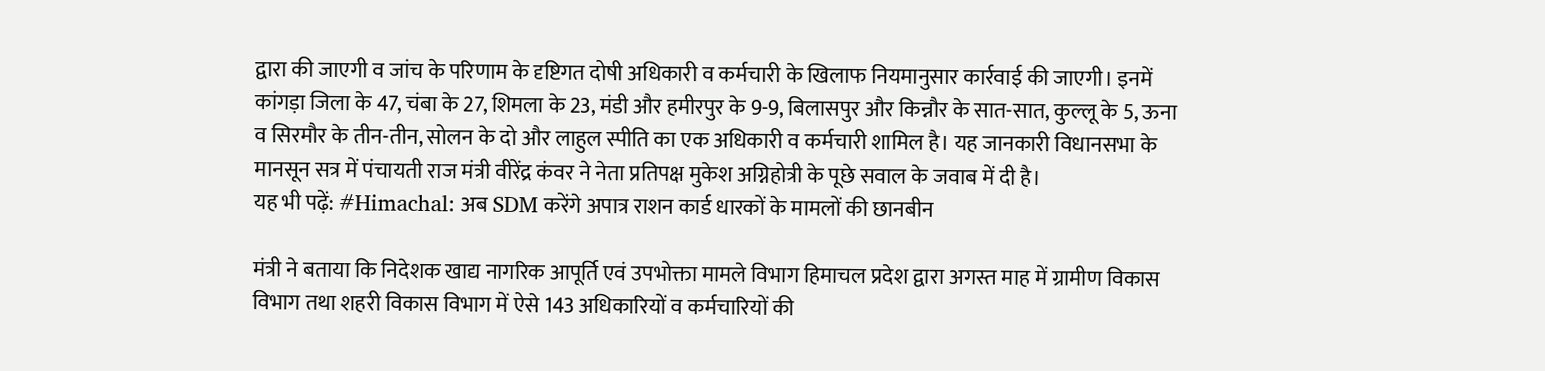द्वारा की जाएगी व जांच के परिणाम के दृष्टिगत दोषी अधिकारी व कर्मचारी के खिलाफ नियमानुसार कार्रवाई की जाएगी। इनमें कांगड़ा जिला के 47, चंबा के 27, शिमला के 23, मंडी और हमीरपुर के 9-9, बिलासपुर और किन्नौर के सात-सात, कुल्लू के 5, ऊना व सिरमौर के तीन-तीन, सोलन के दो और लाहुल स्पीति का एक अधिकारी व कर्मचारी शामिल है। यह जानकारी विधानसभा के मानसून सत्र में पंचायती राज मंत्री वीरेंद्र कंवर ने नेता प्रतिपक्ष मुकेश अग्निहोत्री के पूछे सवाल के जवाब में दी है।
यह भी पढ़ें: #Himachal: अब SDM करेंगे अपात्र राशन कार्ड धारकों के मामलों की छानबीन

मंत्री ने बताया कि निदेशक खाद्य नागरिक आपूर्ति एवं उपभोक्ता मामले विभाग हिमाचल प्रदेश द्वारा अगस्त माह में ग्रामीण विकास विभाग तथा शहरी विकास विभाग में ऐसे 143 अधिकारियों व कर्मचारियों की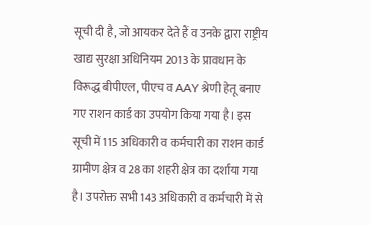सूची दी है, जो आयकर देते हैं व उनके द्वारा राष्ट्रीय खाद्य सुरक्षा अधिनियम 2013 के प्रावधान के विरूद्ध बीपीएल, पीएच व AAY श्रेणी हेतू बनाए गए राशन कार्ड का उपयोग किया गया है। इस सूची में 115 अधिकारी व कर्मचारी का राशन कार्ड ग्रामीण क्षेत्र व 28 का शहरी क्षेत्र का दर्शाया गया है। उपरोक्त सभी 143 अधिकारी व कर्मचारी में से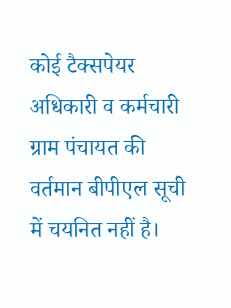कोई टैक्सपेयर अधिकारी व कर्मचारी ग्राम पंचायत की वर्तमान बीपीएल सूची में चयनित नहीं है।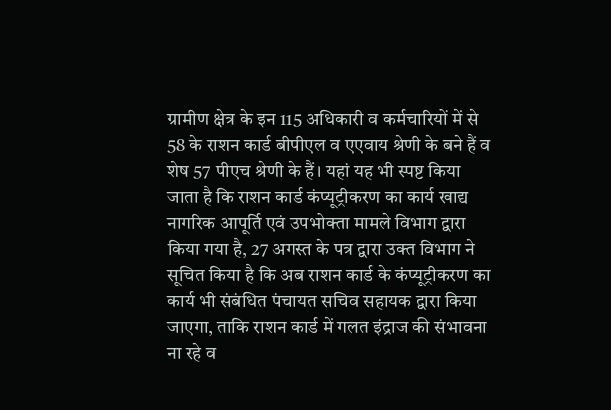ग्रामीण क्षेत्र के इन 115 अधिकारी व कर्मचारियों में से 58 के राशन कार्ड बीपीएल व एएवाय श्रेणी के बने हैं व शेष 57 पीएच श्रेणी के हैं। यहां यह भी स्पष्ट किया जाता है कि राशन कार्ड कंप्यूट्रीकरण का कार्य खाद्य नागरिक आपूर्ति एवं उपभोक्ता मामले विभाग द्वारा किया गया है, 27 अगस्त के पत्र द्वारा उक्त विभाग ने सूचित किया है कि अब राशन कार्ड के कंप्यूट्रीकरण का कार्य भी संबंधित पंचायत सचिव सहायक द्वारा किया जाएगा, ताकि राशन कार्ड में गलत इंद्राज की संभावना ना रहे व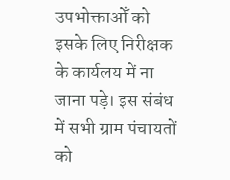उपभोक्ताओँ को इसके लिए निरीक्षक के कार्यलय में ना जाना पड़े। इस संबंध में सभी ग्राम पंचायतों को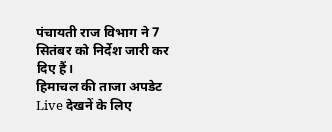पंचायती राज विभाग ने 7 सितंबर को निर्देश जारी कर दिए हैं।
हिमाचल की ताजा अपडेट Live देखनें के लिए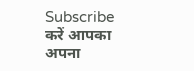Subscribe करें आपका अपना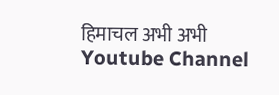हिमाचल अभी अभी Youtube Channel